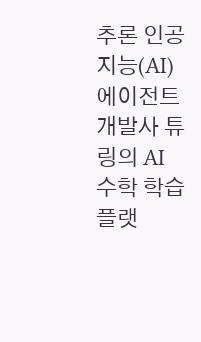추론 인공지능(AI) 에이전트 개발사 튜링의 AI 수학 학습 플랫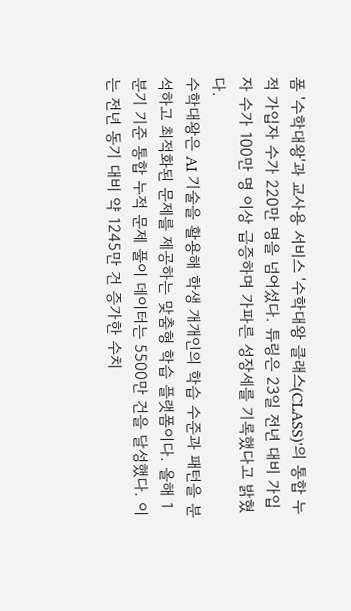폼 '수학대왕'과 교사용 서비스 '수학대왕 클래스(CLASS)'의 통합 누적 가입자 수가 220만 명을 넘어섰다. 튜링은 23일 전년 대비 가입자 수가 100만 명 이상 급증하며 가파른 성장세를 기록했다고 밝혔다.
수학대왕은 AI 기술을 활용해 학생 개개인의 학습 수준과 패턴을 분석하고 최적화된 문제를 제공하는 맞춤형 학습 플랫폼이다. 올해 1분기 기준 통합 누적 문제 풀이 데이터는 5500만 건을 달성했다. 이는 전년 동기 대비 약 1245만 건 증가한 수치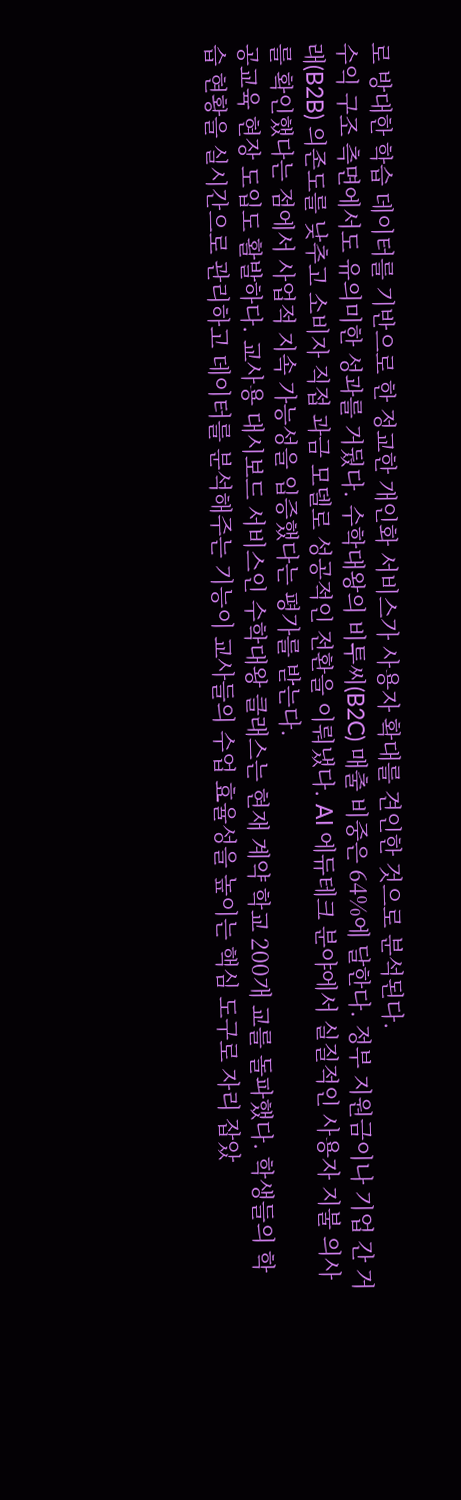로 방대한 학습 데이터를 기반으로 한 정교한 개인화 서비스가 사용자 확대를 견인한 것으로 분석된다.
수익 구조 측면에서도 유의미한 성과를 거뒀다. 수학대왕의 비투씨(B2C) 매출 비중은 64%에 달한다. 정부 지원금이나 기업 간 거래(B2B) 의존도를 낮추고 소비자 직접 과금 모델로 성공적인 전환을 이뤄냈다. AI 에듀테크 분야에서 실질적인 사용자 지불 의사를 확인했다는 점에서 사업적 지속 가능성을 입증했다는 평가를 받는다.
공교육 현장 도입도 활발하다. 교사용 대시보드 서비스인 수학대왕 클래스는 현재 계약 학교 200개 교를 돌파했다. 학생들의 학습 현황을 실시간으로 관리하고 데이터를 분석해주는 기능이 교사들의 수업 효율성을 높이는 핵심 도구로 자리 잡았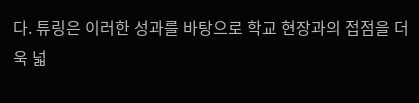다. 튜링은 이러한 성과를 바탕으로 학교 현장과의 접점을 더욱 넓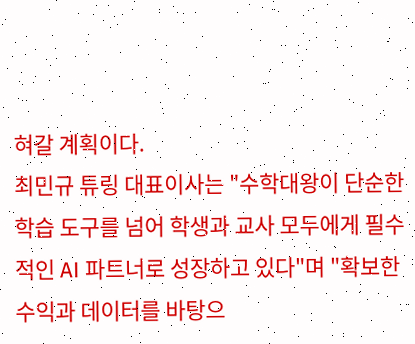혀갈 계획이다.
최민규 튜링 대표이사는 "수학대왕이 단순한 학습 도구를 넘어 학생과 교사 모두에게 필수적인 AI 파트너로 성장하고 있다"며 "확보한 수익과 데이터를 바탕으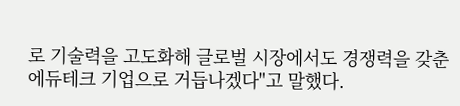로 기술력을 고도화해 글로벌 시장에서도 경쟁력을 갖춘 에듀테크 기업으로 거듭나겠다"고 말했다.